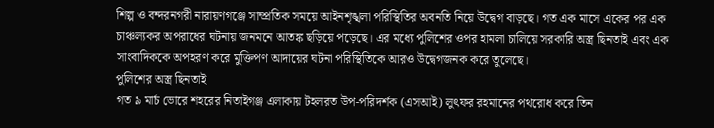শিল্প ও বন্দরনগরী নারায়ণগঞ্জে সাম্প্রতিক সময়ে আইনশৃঙ্খলা পরিস্থিতির অবনতি নিয়ে উদ্বেগ বাড়ছে। গত এক মাসে একের পর এক চাঞ্চল্যকর অপরাধের ঘটনায় জনমনে আতঙ্ক ছড়িয়ে পড়েছে। এর মধ্যে পুলিশের ওপর হামলা চালিয়ে সরকারি অস্ত্র ছিনতাই এবং এক সাংবাদিককে অপহরণ করে মুক্তিপণ আদায়ের ঘটনা পরিস্থিতিকে আরও উদ্বেগজনক করে তুলেছে।
পুলিশের অস্ত্র ছিনতাই
গত ৯ মার্চ ভোরে শহরের নিতাইগঞ্জ এলাকায় টহলরত উপ-পরিদর্শক (এসআই) লুৎফর রহমানের পথরোধ করে তিন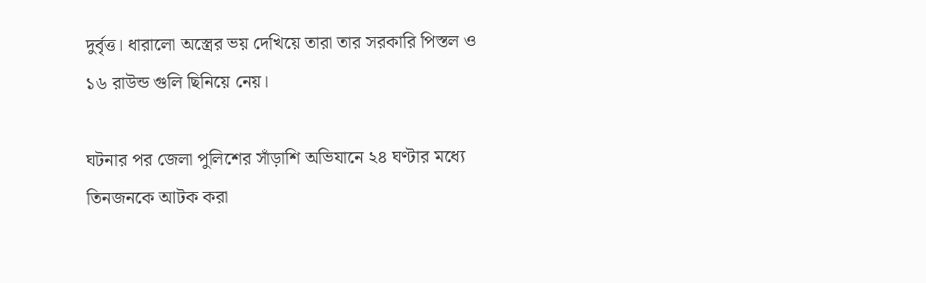দুর্বৃত্ত। ধারালো অস্ত্রের ভয় দেখিয়ে তারা তার সরকারি পিস্তল ও ১৬ রাউন্ড গুলি ছিনিয়ে নেয়।

ঘটনার পর জেলা পুলিশের সাঁড়াশি অভিযানে ২৪ ঘণ্টার মধ্যে তিনজনকে আটক করা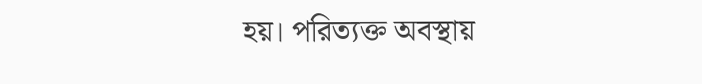হয়। পরিত্যক্ত অবস্থায়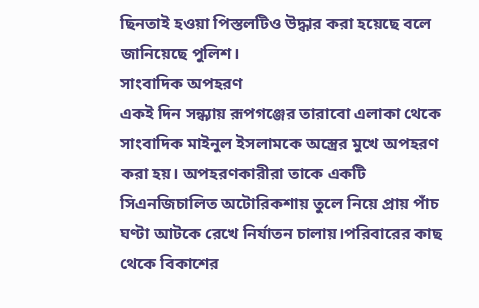ছিনতাই হওয়া পিস্তলটিও উদ্ধার করা হয়েছে বলে জানিয়েছে পুলিশ।
সাংবাদিক অপহরণ
একই দিন সন্ধ্যায় রূপগঞ্জের তারাবো এলাকা থেকে সাংবাদিক মাইনুল ইসলামকে অস্ত্রের মুখে অপহরণ করা হয়। অপহরণকারীরা তাকে একটি সিএনজিচালিত অটোরিকশায় তুলে নিয়ে প্রায় পাঁচ ঘণ্টা আটকে রেখে নির্যাতন চালায়।পরিবারের কাছ থেকে বিকাশের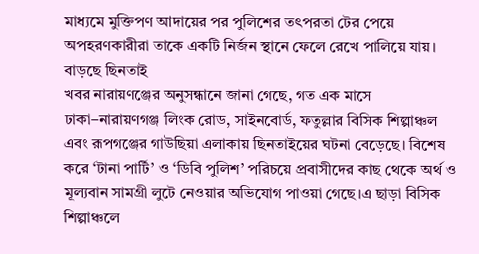মাধ্যমে মুক্তিপণ আদায়ের পর পুলিশের তৎপরতা টের পেয়ে অপহরণকারীরা তাকে একটি নির্জন স্থানে ফেলে রেখে পালিয়ে যায়।
বাড়ছে ছিনতাই
খবর নারায়ণঞ্জের অনুসন্ধানে জানা গেছে, গত এক মাসে ঢাকা–নারায়ণগঞ্জ লিংক রোড, সাইনবোর্ড, ফতুল্লার বিসিক শিল্পাঞ্চল এবং রূপগঞ্জের গাউছিয়া এলাকায় ছিনতাইয়ের ঘটনা বেড়েছে। বিশেষ করে ‘টানা পার্টি’ ও ‘ডিবি পুলিশ’ পরিচয়ে প্রবাসীদের কাছ থেকে অর্থ ও মূল্যবান সামগ্রী লুটে নেওয়ার অভিযোগ পাওয়া গেছে।এ ছাড়া বিসিক শিল্পাঞ্চলে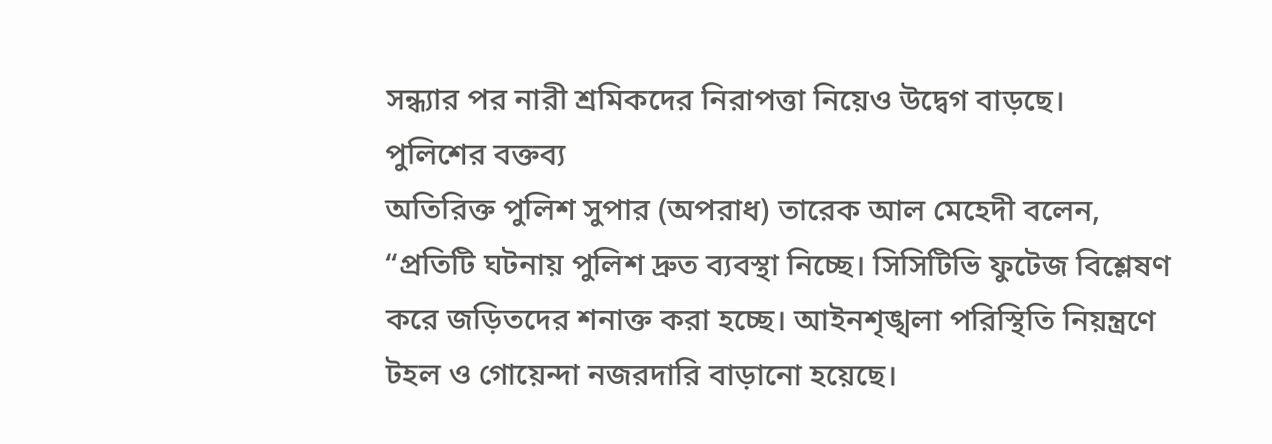সন্ধ্যার পর নারী শ্রমিকদের নিরাপত্তা নিয়েও উদ্বেগ বাড়ছে।
পুলিশের বক্তব্য
অতিরিক্ত পুলিশ সুপার (অপরাধ) তারেক আল মেহেদী বলেন, “প্রতিটি ঘটনায় পুলিশ দ্রুত ব্যবস্থা নিচ্ছে। সিসিটিভি ফুটেজ বিশ্লেষণ করে জড়িতদের শনাক্ত করা হচ্ছে। আইনশৃঙ্খলা পরিস্থিতি নিয়ন্ত্রণে টহল ও গোয়েন্দা নজরদারি বাড়ানো হয়েছে।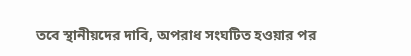তবে স্থানীয়দের দাবি, অপরাধ সংঘটিত হওয়ার পর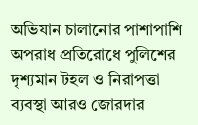অভিযান চালানোর পাশাপাশি অপরাধ প্রতিরোধে পুলিশের দৃশ্যমান টহল ও নিরাপত্তা ব্যবস্থা আরও জোরদার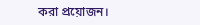করা প্রয়োজন।